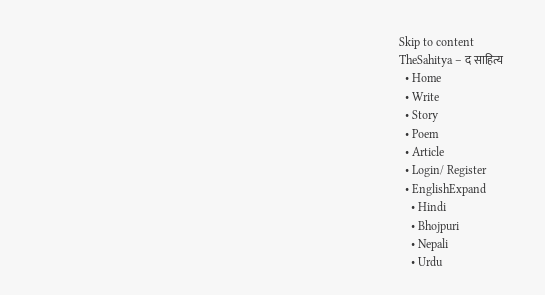Skip to content
TheSahitya – द साहित्य
  • Home
  • Write
  • Story
  • Poem
  • Article
  • Login/ Register
  • EnglishExpand
    • Hindi
    • Bhojpuri
    • Nepali
    • Urdu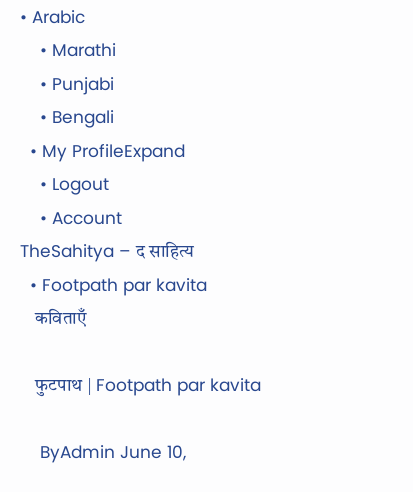• Arabic
    • Marathi
    • Punjabi
    • Bengali
  • My ProfileExpand
    • Logout
    • Account
TheSahitya – द साहित्य
  • Footpath par kavita
    कविताएँ

    फुटपाथ | Footpath par kavita

    ByAdmin June 10,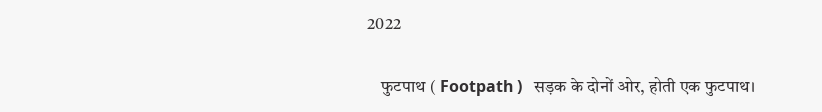2022

    फुटपाथ ( Footpath )   सड़क के दोनों ओर, होती एक फुटपाथ।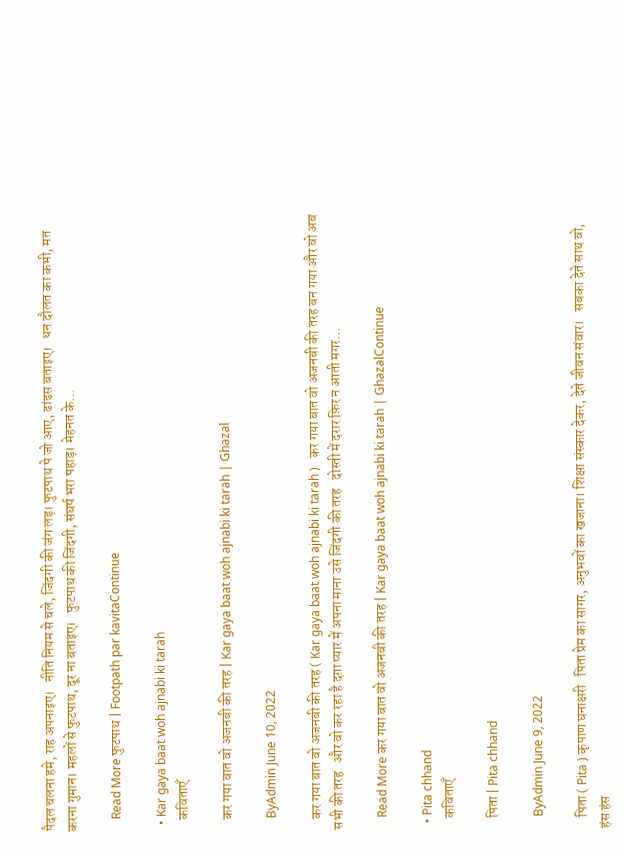पैदल चलना हमे, राह अपनाइए।   नीति नियम से चले, जिंदगी की जंग लड़। फुटपाथ पे जो आए, ढांढस बताइए।   धन दौलत का कभी, मत करना गुमान। महलों से फुटपाथ, दूर ना बताइए।   फुटपाथ की जिंदगी, संघर्ष भरा पहाड़। मेहनत के…

    Read More फुटपाथ | Footpath par kavitaContinue

  • Kar gaya baat woh ajnabi ki tarah
    कविताएँ

    कर गया बात वो अजनबी की तरह | Kar gaya baat woh ajnabi ki tarah | Ghazal

    ByAdmin June 10, 2022

    कर गया बात वो अजनबी की तरह ( Kar gaya baat woh ajnabi ki tarah )   कर गया बात वो अजनबी की तरह बन गया और वो अब सभी की तरह   और वो कर रहा है दग़ा प्यार में अपना माना उसे जिंदगी की तरह   दोस्ती में दरार फ़िर न आती मगर…

    Read More कर गया बात वो अजनबी की तरह | Kar gaya baat woh ajnabi ki tarah | GhazalContinue

  • Pita chhand
    कविताएँ

    पिता | Pita chhand

    ByAdmin June 9, 2022

    पिता ( Pita ) कृपाण घनाक्षरी   पिता प्रेम का सागर, अनुभवों का खजाना। शिक्षा संस्कार देकर, देते जीवन संवार।   सबका देते साथ वो, हंस हंस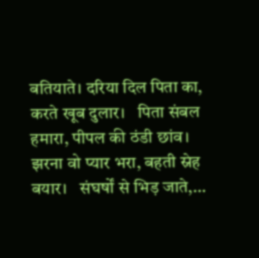बतियाते। दरिया दिल पिता का, करते खूब दुलार।   पिता संबल हमारा, पीपल की ठंडी छांव। झरना वो प्यार भरा, बहती स्नेह बयार।   संघर्षों से भिड़ जाते,…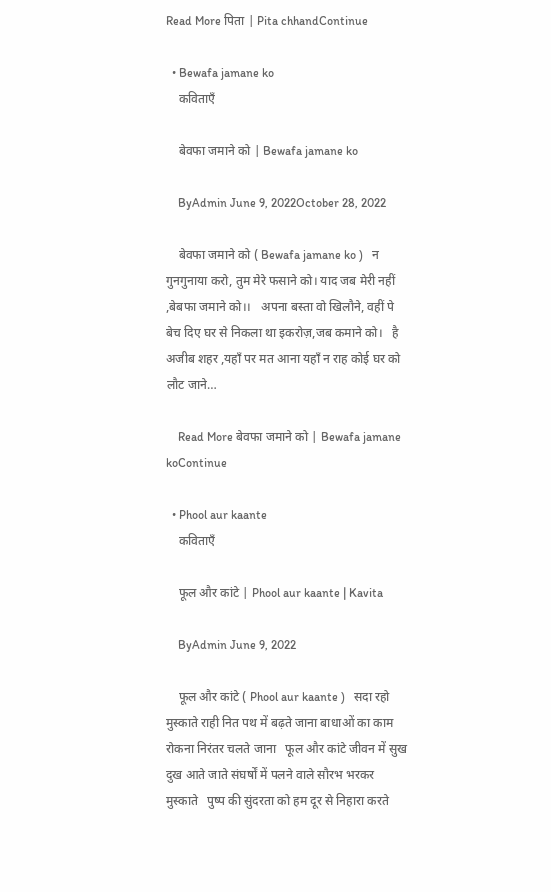Read More पिता | Pita chhandContinue

  • Bewafa jamane ko
    कविताएँ

    बेवफा जमाने को | Bewafa jamane ko

    ByAdmin June 9, 2022October 28, 2022

    बेवफा जमाने को ( Bewafa jamane ko )   न गुनगुनाया करो, तुम मेरे फसाने को। याद जब मेरी नहीं ,बेबफा जमाने को।।   अपना बस्ता वो खिलौने, वहीं पे बेच दिए घर से निकला था इकरोज़,जब कमाने को।   है अजीब शहर ,यहाँ पर मत आना यहाँ न राह कोई घर को लौट जाने…

    Read More बेवफा जमाने को | Bewafa jamane koContinue

  • Phool aur kaante
    कविताएँ

    फूल और कांटे | Phool aur kaante | Kavita

    ByAdmin June 9, 2022

    फूल और कांटे ( Phool aur kaante )   सदा रहो मुस्काते राही नित पथ में बढ़ते जाना बाधाओं का काम रोकना निरंतर चलते जाना   फूल और कांटे जीवन में सुख दुख आते जाते संघर्षों में पलने वाले सौरभ भरकर मुस्काते   पुष्प की सुंदरता को हम दूर से निहारा करते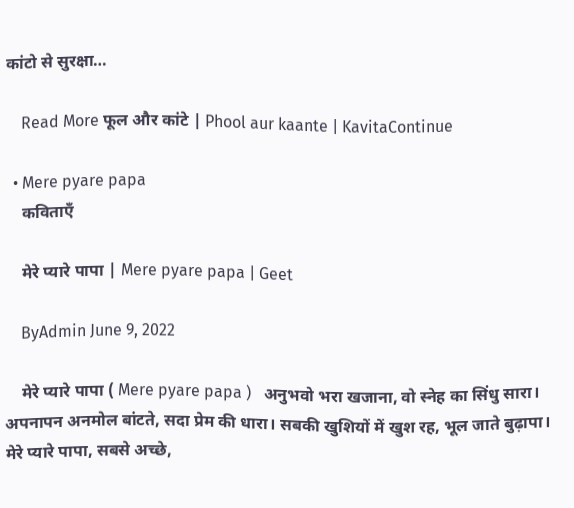कांटो से सुरक्षा…

    Read More फूल और कांटे | Phool aur kaante | KavitaContinue

  • Mere pyare papa
    कविताएँ

    मेरे प्यारे पापा | Mere pyare papa | Geet

    ByAdmin June 9, 2022

    मेरे प्यारे पापा ( Mere pyare papa )   अनुभवो भरा खजाना, वो स्नेह का सिंधु सारा। अपनापन अनमोल बांटते, सदा प्रेम की धारा। सबकी खुशियों में खुश रह, भूल जाते बुढ़ापा। मेरे प्यारे पापा, सबसे अच्छे,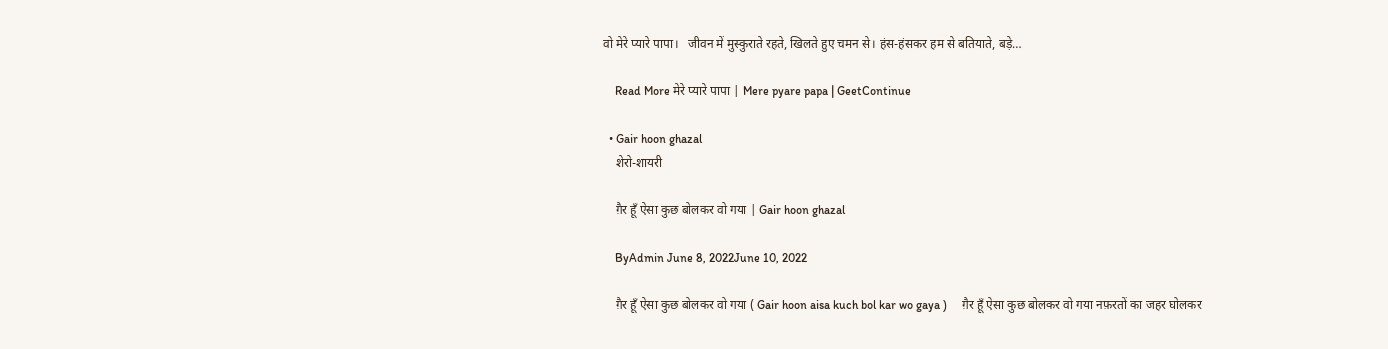वो मेरे प्यारे पापा।   जीवन में मुस्कुराते रहते, खिलते हुए चमन से। हंस-हंसकर हम से बतियाते, बड़े…

    Read More मेरे प्यारे पापा | Mere pyare papa | GeetContinue

  • Gair hoon ghazal
    शेरो-शायरी

    ग़ैर हूँ ऐसा कुछ बोलकर वो गया | Gair hoon ghazal

    ByAdmin June 8, 2022June 10, 2022

    ग़ैर हूँ ऐसा कुछ बोलकर वो गया ( Gair hoon aisa kuch bol kar wo gaya )     ग़ैर हूँ ऐसा कुछ बोलकर वो गया नफ़रतों का जहर घोलकर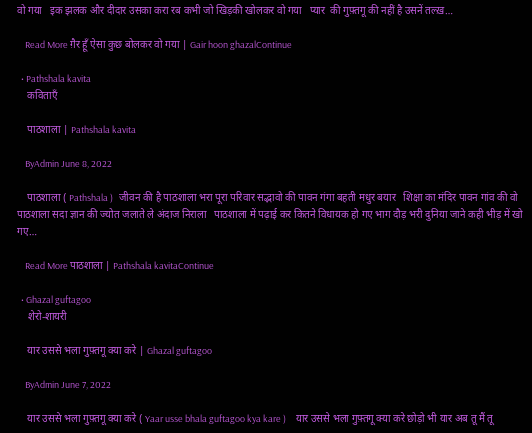वो गया   इक झलक और दीदार उसका करा रब कभी जो खिड़की खोलकर वो गया   प्यार  की गुफ़्तगू की नहीं है उसनें तल्ख़…

    Read More ग़ैर हूँ ऐसा कुछ बोलकर वो गया | Gair hoon ghazalContinue

  • Pathshala kavita
    कविताएँ

    पाठशाला | Pathshala kavita

    ByAdmin June 8, 2022

    पाठशाला ( Pathshala )   जीवन की है पाठशाला भरा पूरा परिवार सद्भावो की पावन गंगा बहती मधुर बयार   शिक्षा का मंदिर पावन गांव की वो पाठशाला सदा ज्ञान की ज्योत जलाते ले अंदाज निराला   पाठशाला में पढ़ाई कर कितने विधायक हो गए भाग दौड़ भरी दुनिया जाने कही भीड़ में खो गए…

    Read More पाठशाला | Pathshala kavitaContinue

  • Ghazal guftagoo
    शेरो-शायरी

    यार उससे भला गुफ़्तगू क्या करे | Ghazal guftagoo

    ByAdmin June 7, 2022

    यार उससे भला गुफ़्तगू क्या करे ( Yaar usse bhala guftagoo kya kare )     यार उससे भला गुफ़्तगू क्या करे छोड़ो भी यार अब तू मैं तू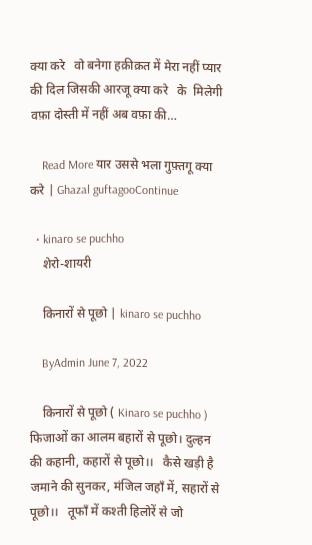क्या करे   वो बनेगा हक़ीक़त में मेरा नहीं प्यार की दिल जिसकी आरजू क्या करे   के  मिलेगी वफ़ा दोस्ती में नहीं अब वफ़ा की…

    Read More यार उससे भला गुफ़्तगू क्या करे | Ghazal guftagooContinue

  • kinaro se puchho
    शेरो-शायरी

    किनारों से पूछो | kinaro se puchho

    ByAdmin June 7, 2022

    किनारों से पूछो ( Kinaro se puchho )   फिजाओं का आलम बहारों से पूछो। दुल्हन की कहानी, कहारों से पूछो।।   कैसे खड़ी है जमाने की सुनकर, मंजिल जहाँ में, सहारों से पूछो।।   तूफाँ में कश्ती हिलोरें से जो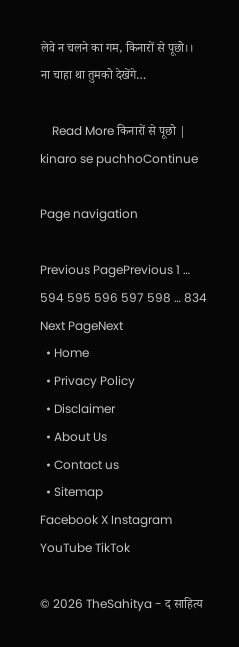लेवे न चलने का गम, किनारों से पूछो।।   ना चाहा था तुमको देखेंगे…

    Read More किनारों से पूछो | kinaro se puchhoContinue

Page navigation

Previous PagePrevious 1 … 594 595 596 597 598 … 834 Next PageNext
  • Home
  • Privacy Policy
  • Disclaimer
  • About Us
  • Contact us
  • Sitemap
Facebook X Instagram YouTube TikTok

© 2026 TheSahitya - द साहित्य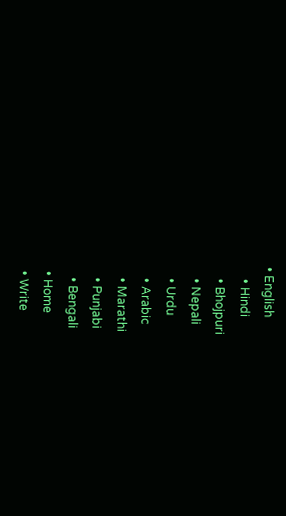• English
    • Hindi
    • Bhojpuri
    • Nepali
    • Urdu
    • Arabic
    • Marathi
    • Punjabi
    • Bengali
  • Home
  • Write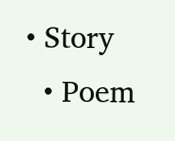• Story
  • Poem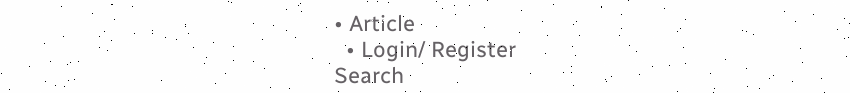• Article
  • Login/ Register
Search